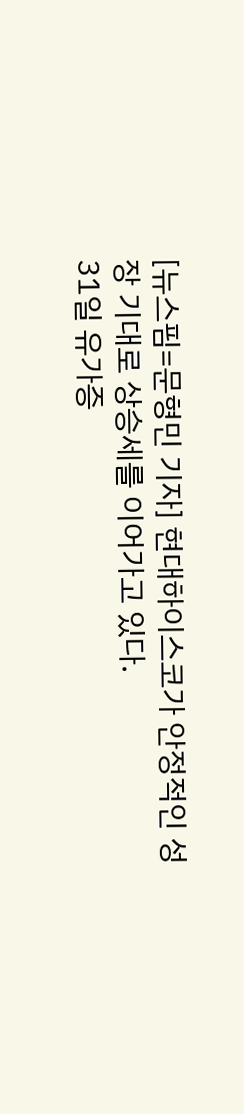[뉴스핌=문형민 기자] 현대하이스코가 안정적인 성장 기대로 상승세를 이어가고 있다.
31일 유가증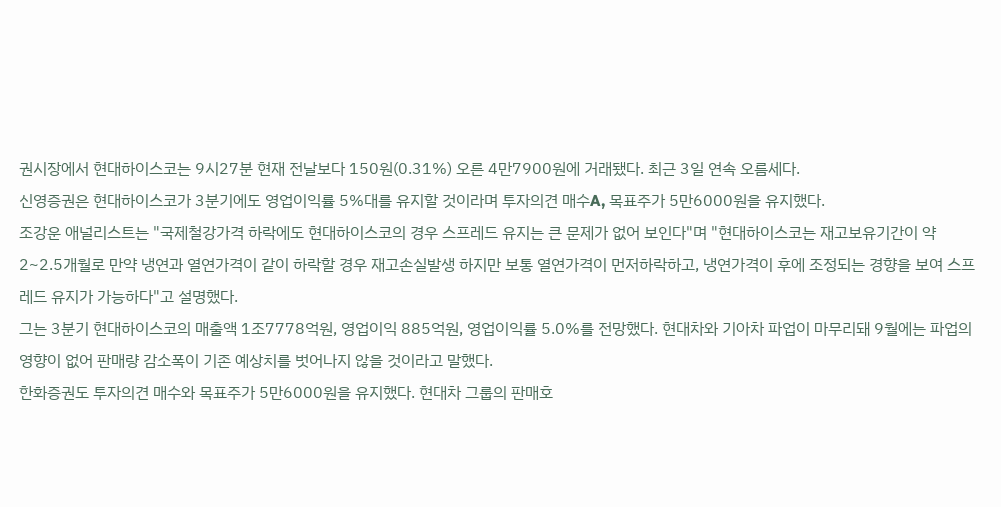권시장에서 현대하이스코는 9시27분 현재 전날보다 150원(0.31%) 오른 4만7900원에 거래됐다. 최근 3일 연속 오름세다.
신영증권은 현대하이스코가 3분기에도 영업이익률 5%대를 유지할 것이라며 투자의견 매수A, 목표주가 5만6000원을 유지했다.
조강운 애널리스트는 "국제철강가격 하락에도 현대하이스코의 경우 스프레드 유지는 큰 문제가 없어 보인다"며 "현대하이스코는 재고보유기간이 약 2~2.5개월로 만약 냉연과 열연가격이 같이 하락할 경우 재고손실발생 하지만 보통 열연가격이 먼저하락하고, 냉연가격이 후에 조정되는 경향을 보여 스프레드 유지가 가능하다"고 설명했다.
그는 3분기 현대하이스코의 매출액 1조7778억원, 영업이익 885억원, 영업이익률 5.0%를 전망했다. 현대차와 기아차 파업이 마무리돼 9월에는 파업의 영향이 없어 판매량 감소폭이 기존 예상치를 벗어나지 않을 것이라고 말했다.
한화증권도 투자의견 매수와 목표주가 5만6000원을 유지했다. 현대차 그룹의 판매호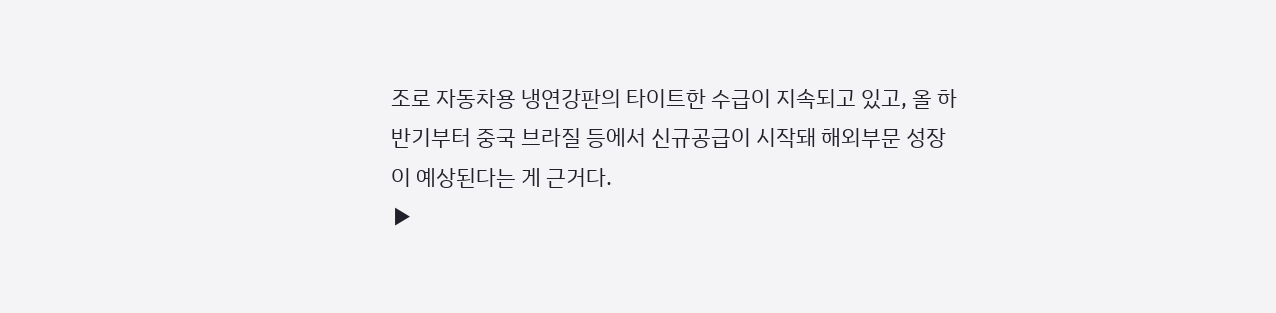조로 자동차용 냉연강판의 타이트한 수급이 지속되고 있고, 올 하반기부터 중국 브라질 등에서 신규공급이 시작돼 해외부문 성장이 예상된다는 게 근거다.
▶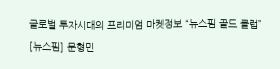글로벌 투자시대의 프리미엄 마켓정보 “뉴스핌 골드 클럽”
[뉴스핌] 문형민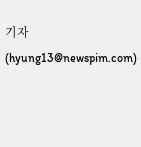기자 (hyung13@newspim.com)